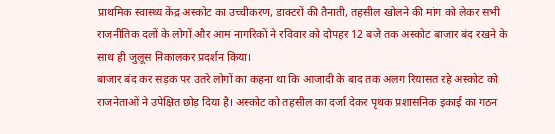प्राथमिक स्वास्थ्य केंद्र अस्कोट का उच्चीकरण, डाक्टरों की तैनाती, तहसील खोलने की मांग को लेकर सभी राजनीतिक दलों के लोगों और आम नागरिकों ने रविवार को दोपहर 12 बजे तक अस्कोट बाजार बंद रखने के साथ ही जुलूस निकालकर प्रदर्शन किया।
बाजार बंद कर सड़क पर उतरे लोगों का कहना था कि आजादी के बाद तक अलग रियासत रहे अस्कोट को राजनेताओं ने उपेक्षित छोड़ दिया है। अस्कोट को तहसील का दर्जा देकर पृथक प्रशासनिक इकाई का गठन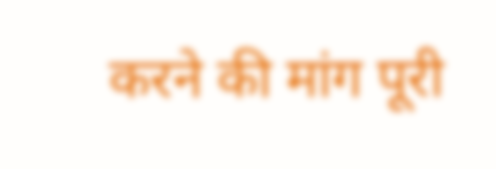करने की मांग पूरी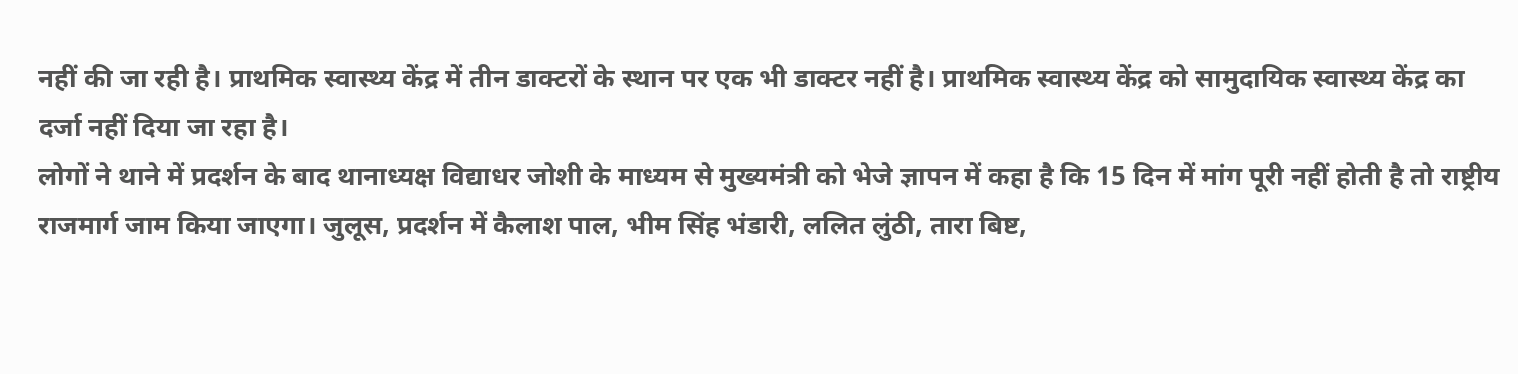नहीं की जा रही है। प्राथमिक स्वास्थ्य केंद्र में तीन डाक्टरों के स्थान पर एक भी डाक्टर नहीं है। प्राथमिक स्वास्थ्य केंद्र को सामुदायिक स्वास्थ्य केंद्र का दर्जा नहीं दिया जा रहा है।
लोगों ने थाने में प्रदर्शन के बाद थानाध्यक्ष विद्याधर जोशी के माध्यम से मुख्यमंत्री को भेजे ज्ञापन में कहा है कि 15 दिन में मांग पूरी नहीं होती है तो राष्ट्रीय राजमार्ग जाम किया जाएगा। जुलूस, प्रदर्शन में कैलाश पाल, भीम सिंह भंडारी, ललित लुंठी, तारा बिष्ट,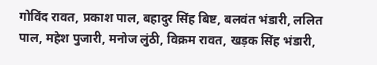गोविंद रावत, प्रकाश पाल, बहादुर सिंह बिष्ट, बलवंत भंडारी, ललित पाल, महेश पुजारी, मनोज लुंठी, विक्रम रावत, खड़क सिंह भंडारी,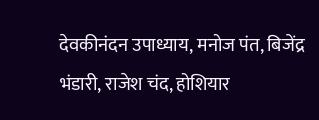देवकीनंदन उपाध्याय, मनोज पंत, बिजेंद्र भंडारी, राजेश चंद, होशियार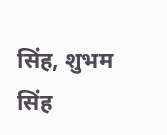सिंह, शुभम सिंह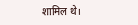शामिल थे।